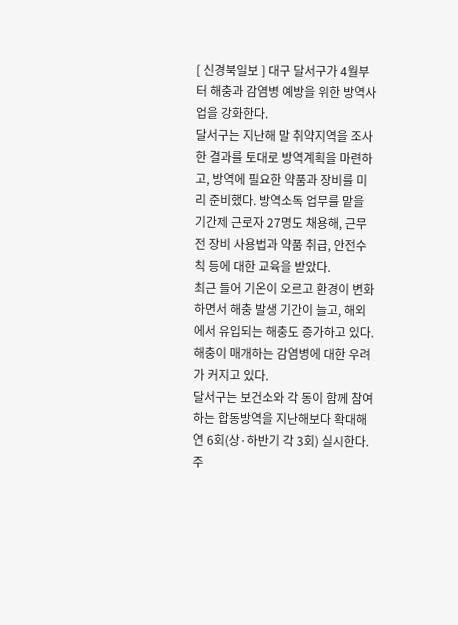[ 신경북일보 ] 대구 달서구가 4월부터 해충과 감염병 예방을 위한 방역사업을 강화한다.
달서구는 지난해 말 취약지역을 조사한 결과를 토대로 방역계획을 마련하고, 방역에 필요한 약품과 장비를 미리 준비했다. 방역소독 업무를 맡을 기간제 근로자 27명도 채용해, 근무 전 장비 사용법과 약품 취급, 안전수칙 등에 대한 교육을 받았다.
최근 들어 기온이 오르고 환경이 변화하면서 해충 발생 기간이 늘고, 해외에서 유입되는 해충도 증가하고 있다. 해충이 매개하는 감염병에 대한 우려가 커지고 있다.
달서구는 보건소와 각 동이 함께 참여하는 합동방역을 지난해보다 확대해 연 6회(상·하반기 각 3회) 실시한다. 주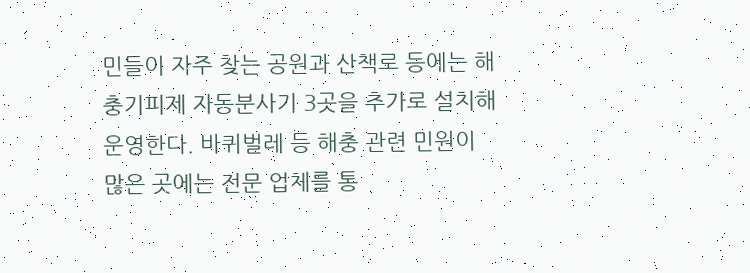민들이 자주 찾는 공원과 산책로 등에는 해충기피제 자동분사기 3곳을 추가로 설치해 운영한다. 바퀴벌레 등 해충 관련 민원이 많은 곳에는 전문 업체를 통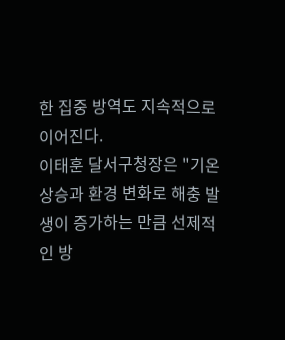한 집중 방역도 지속적으로 이어진다.
이태훈 달서구청장은 "기온 상승과 환경 변화로 해충 발생이 증가하는 만큼 선제적인 방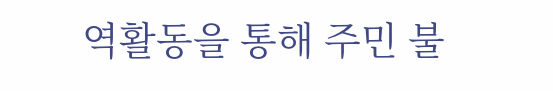역활동을 통해 주민 불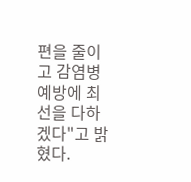편을 줄이고 감염병 예방에 최선을 다하겠다"고 밝혔다.